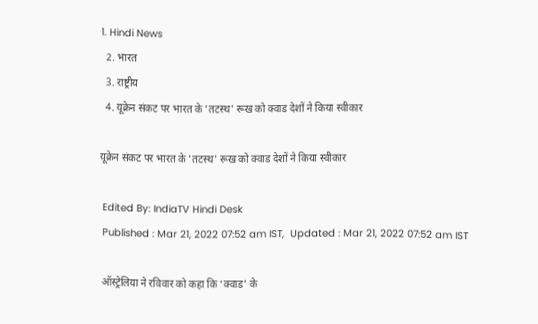1. Hindi News
  2. भारत
  3. राष्ट्रीय
  4. यूक्रेन संकट पर भारत के 'तटस्थ' रूख को क्वाड देशों ने किया स्वीकार

यूक्रेन संकट पर भारत के 'तटस्थ' रूख को क्वाड देशों ने किया स्वीकार

 Edited By: IndiaTV Hindi Desk
 Published : Mar 21, 2022 07:52 am IST,  Updated : Mar 21, 2022 07:52 am IST

 ऑस्ट्रेलिया ने रविवार को कहा कि ‘क्वाड’ के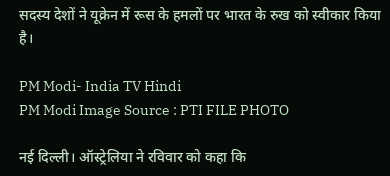सदस्य देशों ने यूक्रेन में रूस के हमलों पर भारत के रुख को स्वीकार किया है।

PM Modi- India TV Hindi
PM Modi Image Source : PTI FILE PHOTO

नई दिल्ली। ऑस्ट्रेलिया ने रविवार को कहा कि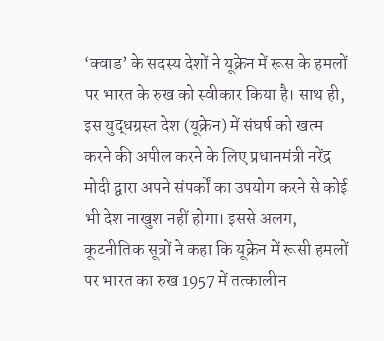‘क्वाड’ के सदस्य देशों ने यूक्रेन में रूस के हमलों पर भारत के रुख को स्वीकार किया है। साथ ही, इस युद्धग्रस्त देश (यूक्रेन) में संघर्ष को खत्म करने की अपील करने के लिए प्रधानमंत्री नरेंद्र मोदी द्वारा अपने संपर्कों का उपयोग करने से कोई भी देश नाखुश नहीं होगा। इससे अलग, कूटनीतिक सूत्रों ने कहा कि यूक्रेन में रूसी हमलों पर भारत का रुख 1957 में तत्कालीन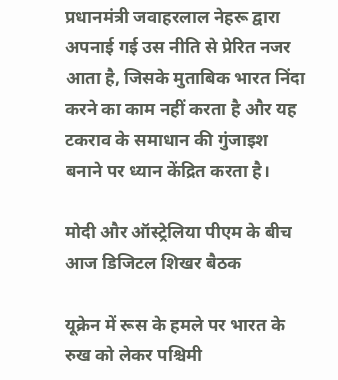प्रधानमंत्री जवाहरलाल नेहरू द्वारा अपनाई गई उस नीति से प्रेरित नजर आता है, जिसके मुताबिक भारत निंदा करने का काम नहीं करता है और यह टकराव के समाधान की गुंजाइश बनाने पर ध्यान केंद्रित करता है।

मोदी और ऑस्ट्रेलिया पीएम के बीच आज डिजिटल शिखर बैठक

यूक्रेन में रूस के हमले पर भारत के रुख को लेकर पश्चिमी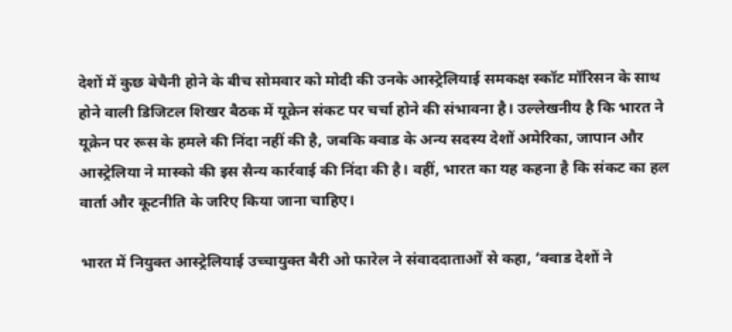देशों में कुछ बेचैनी होने के बीच सोमवार को मोदी की उनके आस्ट्रेलियाई समकक्ष स्कॉट मॉरिसन के साथ होने वाली डिजिटल शिखर बैठक में यूक्रेन संकट पर चर्चा होने की संभावना है। उल्लेखनीय है कि भारत ने यूक्रेन पर रूस के हमले की निंदा नहीं की है, जबकि क्वाड के अन्य सदस्य देशों अमेरिका, जापान और आस्ट्रेलिया ने मास्को की इस सैन्य कार्रवाई की निंदा की है। वहीं, भारत का यह कहना है कि संकट का हल वार्ता और कूटनीति के जरिए किया जाना चाहिए।

भारत में नियुक्त आस्ट्रेलियाई उच्चायुक्त बैरी ओ फारेल ने संवाददाताओं से कहा, ‘क्वाड देशों ने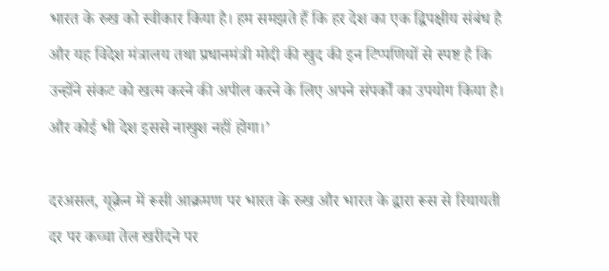भारत के रुख को स्वीकार किया है। हम समझते हैं कि हर देश का एक द्विपक्षीय संबंध है और यह विदेश मंत्रालय तथा प्रधानमंत्री मोदी की खुद की इन टिप्पणियों से स्पष्ट है कि उन्होंने संकट को खत्म करने की अपील करने के लिए अपने संपर्कों का उपयोग किया है। और कोई भी देश इससे नाखुश नहीं होगा।’

दरअसल, यूक्रेन में रूसी आक्रमण पर भारत के रुख और भारत के द्वारा रूस से रियायती दर पर कच्चा तेल खरीदने पर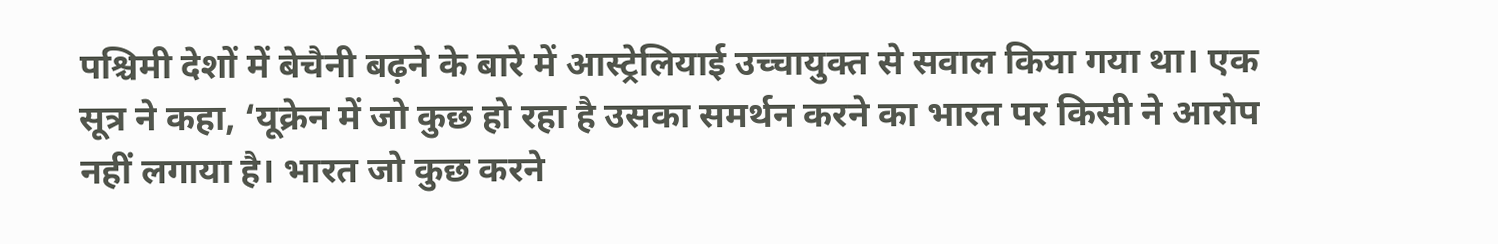पश्चिमी देशों में बेचैनी बढ़ने के बारे में आस्ट्रेलियाई उच्चायुक्त से सवाल किया गया था। एक सूत्र ने कहा, ‘यूक्रेन में जो कुछ हो रहा है उसका समर्थन करने का भारत पर किसी ने आरोप नहीं लगाया है। भारत जो कुछ करने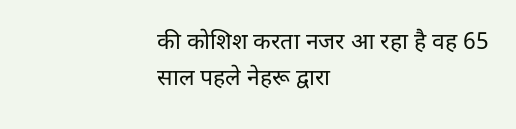की कोशिश करता नजर आ रहा है वह 65 साल पहले नेहरू द्वारा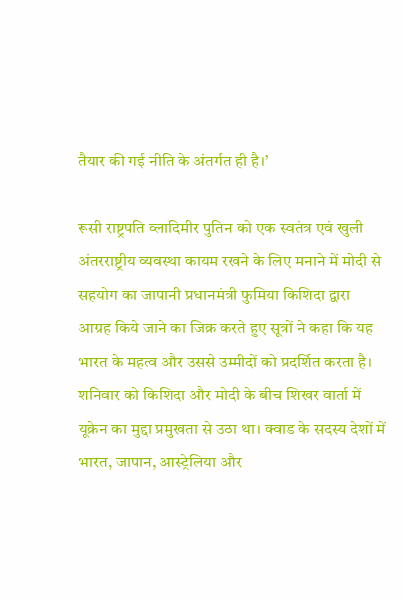तैयार की गई नीति के अंतर्गत ही है।’

रूसी राष्ट्रपति व्लादिमीर पुतिन को एक स्वतंत्र एवं खुली अंतरराष्ट्रीय व्यवस्था कायम रखने के लिए मनाने में मोदी से सहयोग का जापानी प्रधानमंत्री फुमिया किशिदा द्वारा आग्रह किये जाने का जिक्र करते हुए सूत्रों ने कहा कि यह भारत के महत्व और उससे उम्मीदों को प्रदर्शित करता है। शनिवार को किशिदा और मोदी के बीच शिखर वार्ता में यूक्रेन का मुद्दा प्रमुखता से उठा था। क्वाड के सदस्य देशों में भारत, जापान, आस्ट्रेलिया और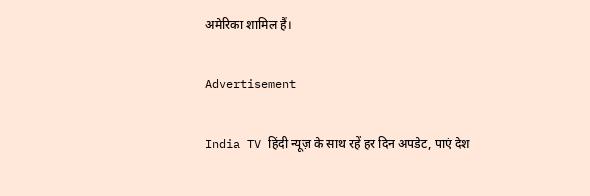अमेरिका शामिल हैं।

Advertisement

India TV हिंदी न्यूज़ के साथ रहें हर दिन अपडेट, पाएं देश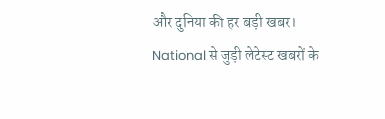और दुनिया की हर बड़ी खबर। National से जुड़ी लेटेस्ट खबरों के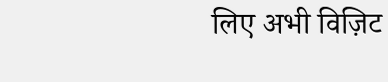लिए अभी विज़िट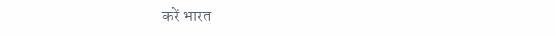करें भारत